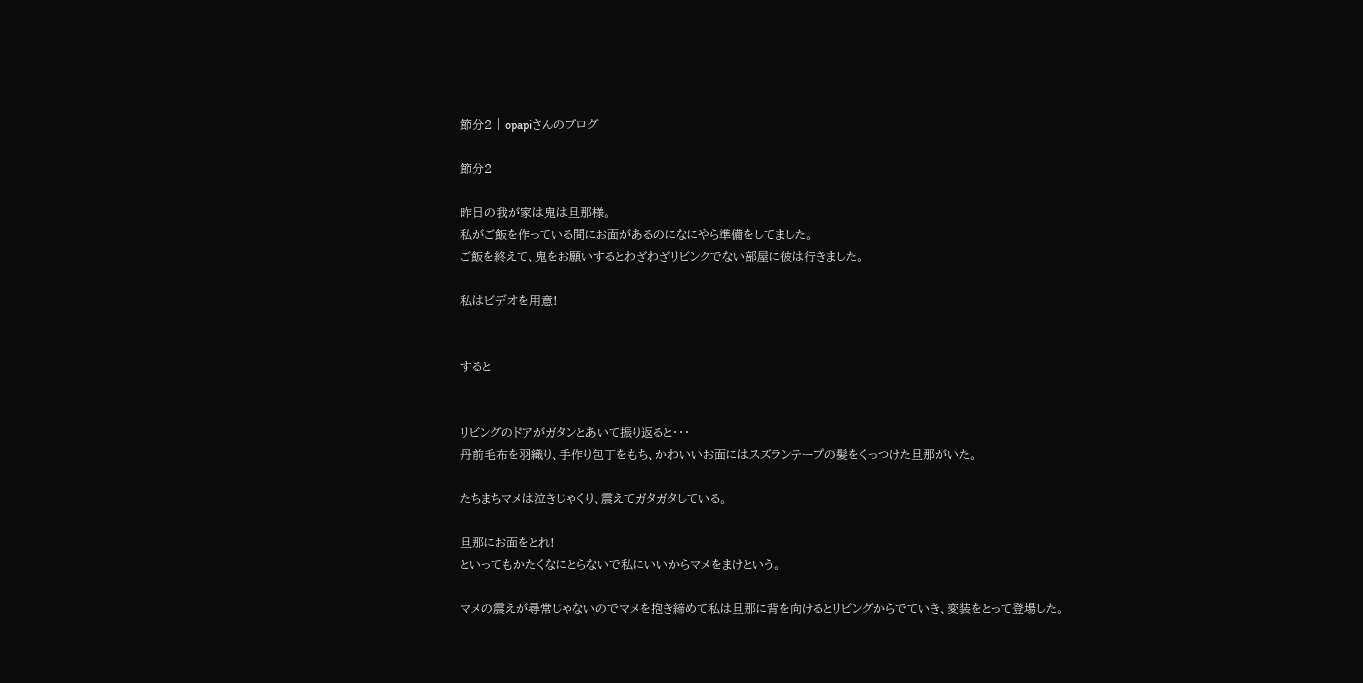節分2 | opapiさんのブログ

節分2

昨日の我が家は鬼は旦那様。
私がご飯を作っている間にお面があるのになにやら準備をしてました。
ご飯を終えて、鬼をお願いするとわざわざリビンクでない部屋に彼は行きました。

私はビデオを用意!


すると


リビングのドアがガタンとあいて振り返ると・・・
丹前毛布を羽織り、手作り包丁をもち、かわいいお面にはスズランテープの髪をくっつけた旦那がいた。

たちまちマメは泣きじゃくり、震えてガタガタしている。

旦那にお面をとれ!
といってもかたくなにとらないで私にいいからマメをまけという。

マメの震えが尋常じゃないのでマメを抱き締めて私は旦那に背を向けるとリビングからでていき、変装をとって登場した。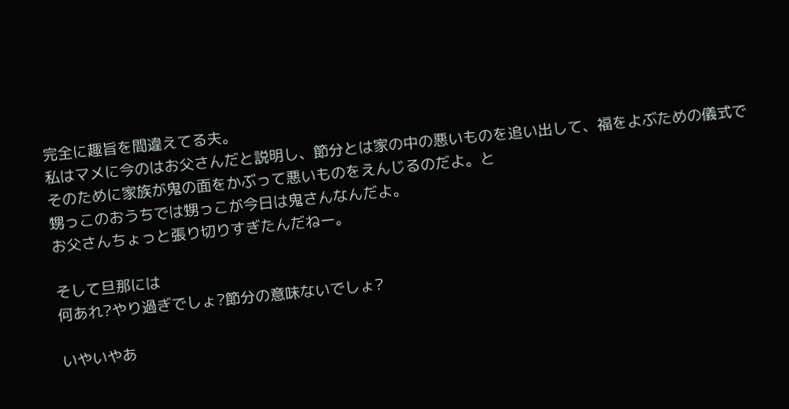完全に趣旨を間違えてる夫。
私はマメに今のはお父さんだと説明し、節分とは家の中の悪いものを追い出して、福をよぶための儀式でそのために家族が鬼の面をかぶって悪いものをえんじるのだよ。と
甥っこのおうちでは甥っこが今日は鬼さんなんだよ。
お父さんちょっと張り切りすぎたんだねー。

そして旦那には
何あれ?やり過ぎでしょ?節分の意味ないでしょ?

いやいやあ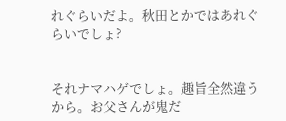れぐらいだよ。秋田とかではあれぐらいでしょ?


それナマハゲでしょ。趣旨全然違うから。お父さんが鬼だ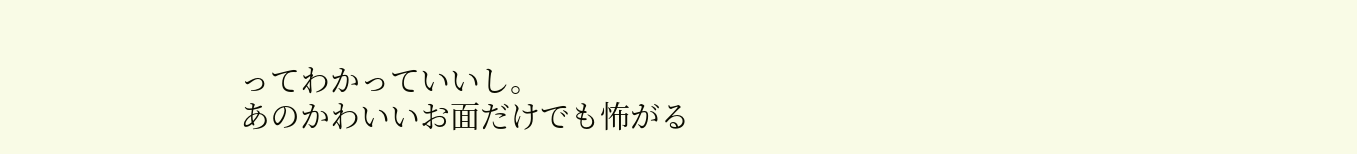ってわかっていいし。
あのかわいいお面だけでも怖がる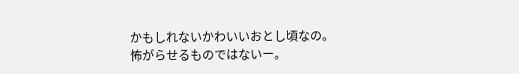かもしれないかわいいおとし頃なの。
怖がらせるものではないー。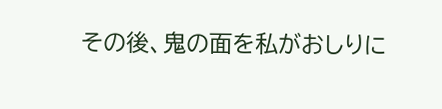その後、鬼の面を私がおしりに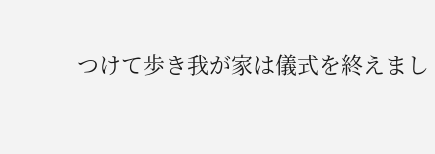つけて歩き我が家は儀式を終えまし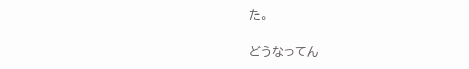た。

どうなってん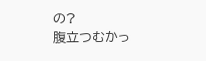の?
腹立つむかっ